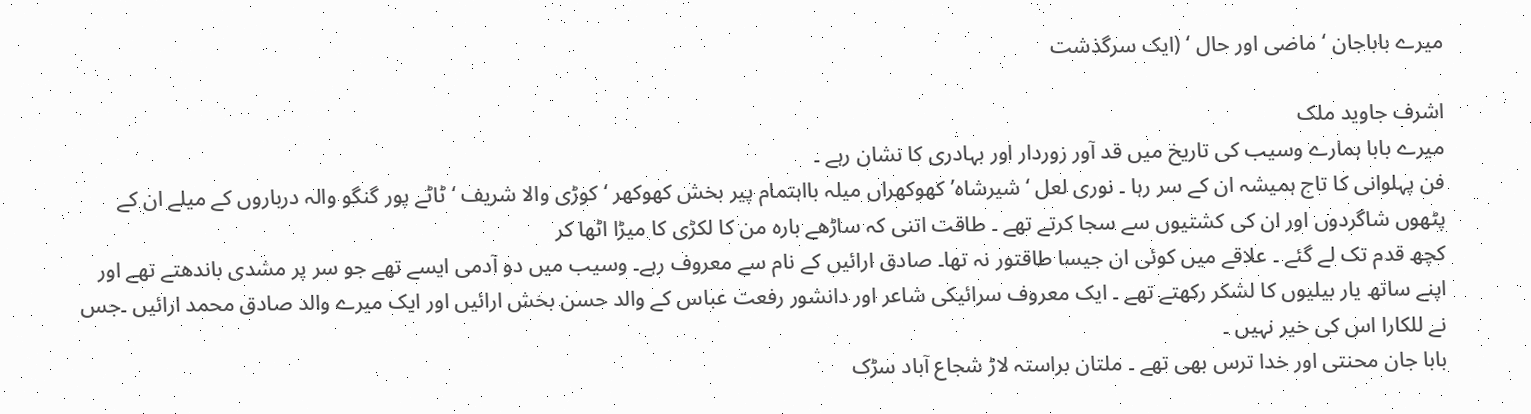میرے باباجان ‘ماضی اور حال ‘ (ایک سرگذشت

اشرف جاوید ملک
میرے بابا ہمارے وسیب کی تاریخ میں قد آور زوردار اور بہادری کا نشان رہے ۔
فن پہلوانی کا تاج ہمیشہ ان کے سر رہا ۔ نوری لعل ‘شیرشاہ’ کھوکھراں میلہ بااہتمام پیر بخش کھوکھر ‘ کوڑی والا شریف ‘ ٹاٹے پور گنگو والہ درباروں کے میلے ان کے پٹھوں شاگردوں اور ان کی کشتیوں سے سجا کرتے تھے ۔ طاقت اتنی کہ ساڑھے بارہ من کا لکڑی کا میڑا اٹھا کر
کچھ قدم تک لے گئے ۔ علاقے میں کوئی ان جیسا طاقتور نہ تھا۔ صادق ارائیں کے نام سے معروف رہے۔ وسیب میں دو آدمی ایسے تھے جو سر پر مشدی باندھتے تھے اور اپنے ساتھ یار بیلیوں کا لشکر رکھتے تھے ۔ ایک معروف سرائیکی شاعر اور دانشور رفعت عباس کے والد حسن بخش ارائیں اور ایک میرے والد صادق محمد ارائیں ۔جس نے للکارا اس کی خیر نہیں ۔
بابا جان محنتی اور خدا ترس بھی تھے ۔ ملتان براستہ لاڑ شجاع آباد سڑک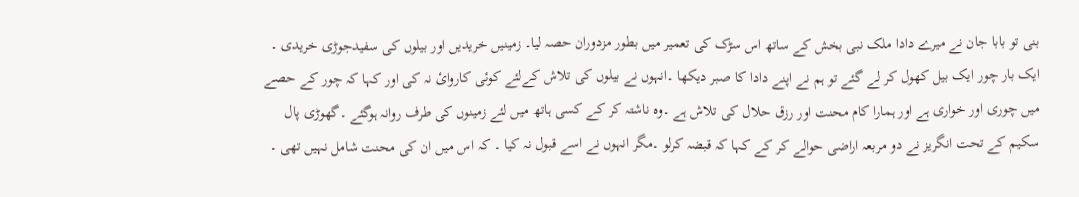بنی تو بابا جان نے میرے دادا ملک نبی بخش کے ساتھ اس سڑک کی تعمیر میں بطور مزدوران حصہ لیا۔ زمینیں خریدیں اور بیلوں کی سفیدجوڑی خریدی ۔ ایک بار چور ایک بیل کھول کر لے گئے تو ہم نے اپنے دادا کا صبر دیکھا ۔انہوں نے بیلوں کی تلاش کےلئے کوئی کاروائ نہ کی اور کہا کہ چور کے حصے میں چوری اور خواری ہے اور ہمارا کام محنت اور رزق حلال کی تلاش ہے ۔وہ ناشتہ کر کے کسی ہاتھ میں لئے زمینوں کی طرف روانہ ہوگئے ۔گھوڑی پال سکیم کے تحت انگریز نے دو مربعہ اراضی حوالے کر کے کہا کہ قبضہ کرلو ۔مگر انہوں نے اسے قبول نہ کیا ۔ کہ اس میں ان کی محنت شامل نہیں تھی ۔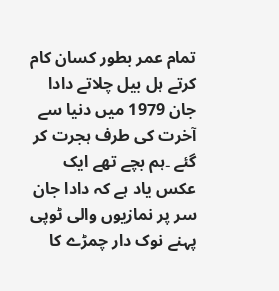تمام عمر بطور کسان کام کرتے ہل بیل چلاتے دادا جان 1979 میں دنیا سے آخرت کی طرف ہجرت کر گئے ۔ہم بچے تھے ایک عکس یاد ہے کہ دادا جان سر پر نمازیوں والی ٹوپی پہنے نوک دار چمڑے کا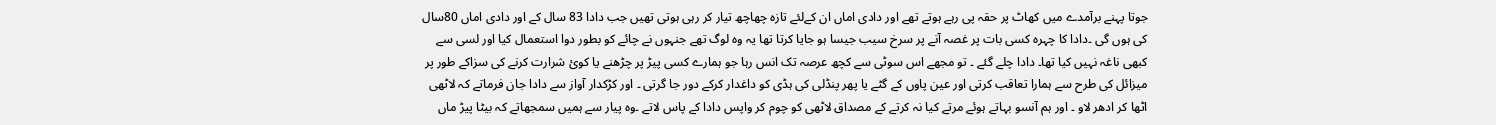جوتا پہنے برآمدے میں کھاٹ پر حقہ پی رہے ہوتے تھے اور دادی اماں ان کےلئے تازہ چھاچھ تیار کر رہی ہوتی تھیں جب دادا 83 سال کے اور دادی اماں 80سال کی ہوں گی ۔دادا کا چہرہ کسی بات پر غصہ آنے پر سرخ سیب جیسا ہو جایا کرتا تھا یہ وہ لوگ تھے جنہوں نے چائے کو بطور دوا استعمال کیا اور لسی سے کبھی ناغہ نہیں کیا تھا۔ دادا چلے گئے ۔ تو مجھے اس سوٹی سے کچھ عرصہ تک انس رہا جو ہمارے کسی پیڑ پر چڑھنے یا کوئ شرارت کرنے کی سزاکے طور پر میزائل کی طرح سے ہمارا تعاقب کرتی اور عین پاوں کے گٹے یا پھر پنڈلی کی ہڈی کو داغدار کرکے دور جا گرتی ۔ اور کڑکدار آواز سے دادا جان فرماتے کہ لاٹھی اٹھا کر ادھر لاو ۔ اور ہم آنسو بہاتے ہوئے مرتے کیا نہ کرتے کے مصداق لاٹھی کو چوم کر واپس دادا کے پاس لاتے ۔وہ پیار سے ہمیں سمجھاتے کہ بیٹا پیڑ ماں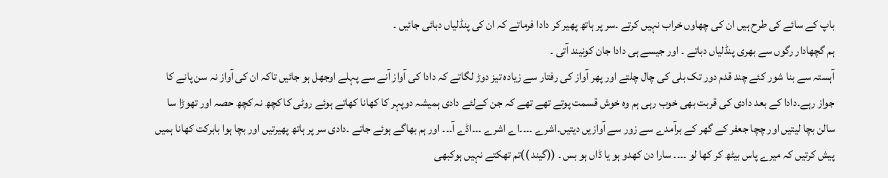باپ کے سائے کی طرح ہیں ان کی چھاوں خراب نہیں کرتے ۔سر پر ہاتھ پھیر کر دادا فرماتے کہ ان کی پنڈلیاں دبائی جائیں ۔
ہم گچھادار رگوں سے بھری پنڈلیاں دباتے ۔ اور جیسے ہی دادا جان کونیند آتی ۔
آہستہ سے بنا شور کئے چند قدم دور تک بلی کی چال چلتے اور پھر آواز کی رفتار سے زیادہ تیز دوڑ لگاتے کہ دادا کی آواز آنے سے پہلے اوجھل ہو جائیں تاکہ ان کی آواز نہ سن پانے کا جواز رہے۔دادا کے بعد دادی کی قربت بھی خوب رہی ہم وہ خوش قسمت پوتے تھے تھے کہ جن کےلئے دادی ہمیشہ دوپہر کا کھانا کھاتے ہوئے روٹی کا کچھ نہ کچھ حصہ اور تھوڑا سا سالن بچا لیتیں اور چچا جعفر کے گھر کے برآمدے سے زور سے آوازیں دیتیں۔اشرے ۔۔۔۔اے اشرے ۔۔۔اڈے آ۔۔۔ اور ہم بھاگے ہوئے جاتے ۔دادی سر پر ہاتھ پھیرتیں اور بچا ہوا بابرکت کھانا ہمیں پیش کرتیں کہ میرے پاس بیٹھ کر کھا لو ۔۔۔۔ سارا دن کھدو ہو یا ڈاں ہو بس ۔ ((گیند ))تم تھکتے نہیں ہوکبھی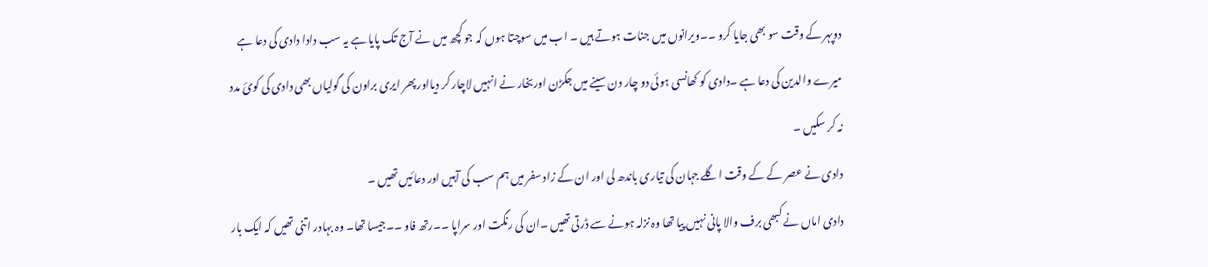دوپہر کے وقت سو بھی جایا کرو ۔۔ویرانوں میں جنات ہوتے ہیں ۔ اب میں سوچتا ہوں کہ جو کچھ میں نے آج تک پایا ہے یہ سب دادا دادی کی دعا ہے میرے والدین کی دعا ہے ۔دادی کو کھانسی ہوئی دو چار دن سینے میں جکڑن اوربخار نے انہیں لاچار کر دیااور پھر ایری براون کی گولیاں بھی دادی کی کوئ مدد نہ کر سکیں ۔
دادی نے عصر کے کے وقت اگلے جہان کی تیاری باندھ لی اور ان کے زاد سفر میں ہم سب کی آہیں اور دعائیں تھیں ۔
دادی اماں نے کبھی برف والا پانی نہیں پیا تھا وہ نزلہ ہونے سے ڈرتی تھیں ۔ان کی رنگت اور سراپا ۔۔رتھ فاو ۔۔جیسا تھا۔ وہ بہادر اتنی تھیں کہ ایک بار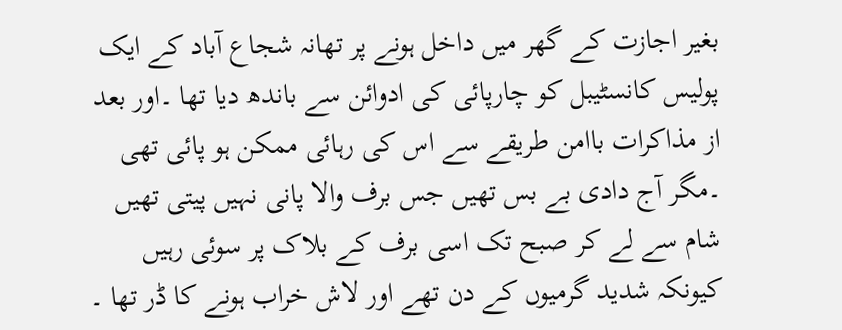بغیر اجازت کے گھر میں داخل ہونے پر تھانہ شجاع آباد کے ایک پولیس کانسٹیبل کو چارپائی کی ادوائن سے باندھ دیا تھا ۔اور بعد از مذاکرات باامن طریقے سے اس کی رہائی ممکن ہو پائی تھی ۔مگر آج دادی بے بس تھیں جس برف والا پانی نہیں پیتی تھیں شام سے لے کر صبح تک اسی برف کے بلاک پر سوئی رہیں کیونکہ شدید گرمیوں کے دن تھے اور لاش خراب ہونے کا ڈر تھا ۔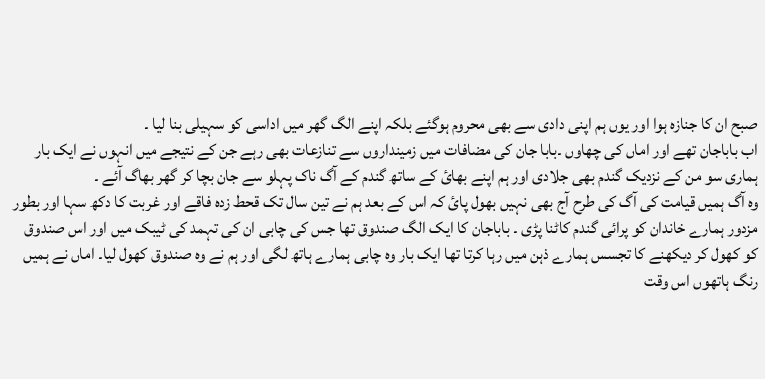صبح ان کا جنازہ ہوا اور یوں ہم اپنی دادی سے بھی محروم ہوگئے بلکہ اپنے الگ گھر میں اداسی کو سہیلی بنا لیا ۔
اب باباجان تھے اور اماں کی چھاوں ۔بابا جان کی مضافات میں زمینداروں سے تنازعات بھی رہے جن کے نتیجے میں انہوں نے ایک بار ہماری سو من کے نزدیک گندم بھی جلادی اور ہم اپنے بھائ کے ساتھ گندم کے آگ ناک پہلو سے جان بچا کر گھر بھاگ آئے ۔
وہ آگ ہمیں قیامت کی آگ کی طرح آج بھی نہیں بھول پائ کہ اس کے بعد ہم نے تین سال تک قحط زدہ فاقے اور غربت کا دکھ سہا اور بطور مزدور ہمارے خاندان کو پرائی گندم کاٹنا پڑی ۔ باباجان کا ایک الگ صندوق تھا جس کی چابی ان کی تہمد کی ٹیبک میں اور اس صندوق کو کھول کر دیکھنے کا تجسس ہمارے ذہن میں رہا کرتا تھا ایک بار وہ چابی ہمارے ہاتھ لگی اور ہم نے وہ صندوق کھول لیا۔ اماں نے ہمیں رنگ ہاتھوں اس وقت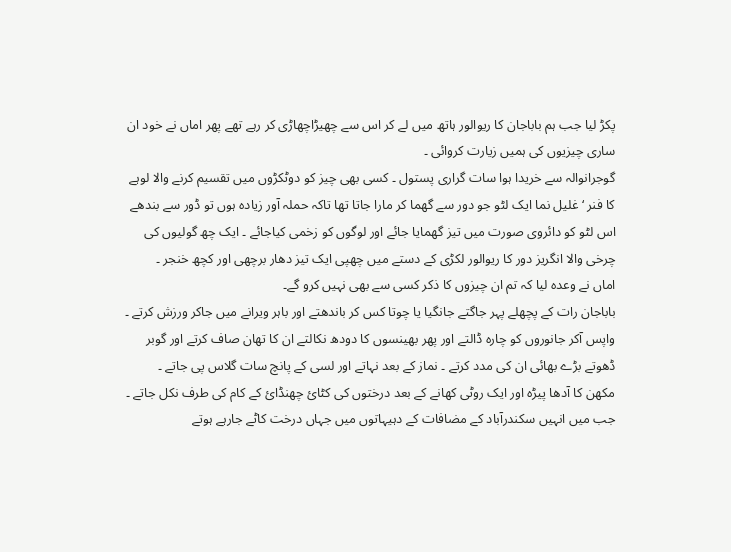پکڑ لیا جب ہم باباجان کا ریوالور ہاتھ میں لے کر اس سے چھیڑاچھاڑی کر رہے تھے پھر اماں نے خود ان ساری چیزیوں کی ہمیں زیارت کروائی ۔
گوجرانوالہ سے خریدا ہوا سات گراری پستول ۔ کسی بھی چیز کو دوٹکڑوں میں تقسیم کرنے والا لوہے کا فنر ‘ غلیل نما ایک لٹو جو دور سے گھما کر مارا جاتا تھا تاکہ حملہ آور زیادہ ہوں تو ڈور سے بندھے اس لٹو کو دائروی صورت میں تیز گھمایا جائے اور لوگوں کو زخمی کیاجائے ۔ ایک چھ گولیوں کی چرخی والا انگریز دور کا ریوالور لکڑی کے دستے میں چھپی ایک تیز دھار برچھی اور کچھ خنجر ۔
اماں نے وعدہ لیا کہ تم ان چیزوں کا ذکر کسی سے بھی نہیں کرو گے۔
باباجان رات کے پچھلے پہر جاگتے جانگیا یا چوتا کس کر باندھتے اور باہر ویرانے میں جاکر ورزش کرتے ۔
واپس آکر جانوروں کو چارہ ڈالتے اور پھر بھینسوں کا دودھ نکالتے ان کا تھان صاف کرتے اور گوبر ڈھوتے بڑے بھائی ان کی مدد کرتے ۔ نماز کے بعد نہاتے اور لسی کے پانچ سات گلاس پی جاتے ۔
مکھن کا آدھا پیڑہ اور ایک روٹی کھانے کے بعد درختوں کی کٹائ چھنڈائ کے کام کی طرف نکل جاتے ۔
جب میں انہیں سکندرآباد کے مضافات کے دہیہاتوں میں جہاں درخت کاٹے جارہے ہوتے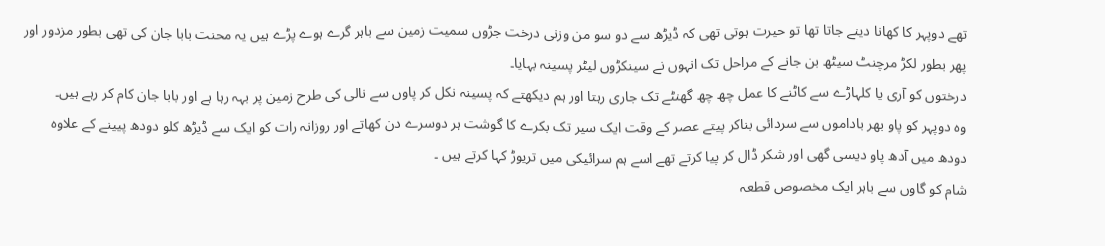تھے دوپہر کا کھانا دینے جاتا تھا تو حیرت ہوتی تھی کہ ڈیڑھ سے دو سو من وزنی درخت جڑوں سمیت زمین سے باہر گرے ہوے پڑے ہیں یہ محنت بابا جان کی تھی بطور مزدور اور پھر بطور لکڑ مرچنٹ سیٹھ بن جانے کے مراحل تک انہوں نے سینکڑوں لیٹر پسینہ بہایا۔
درختوں کو آری یا کلہاڑے سے کاٹنے کا عمل چھ چھ گھنٹے تک جاری رہتا اور ہم دیکھتے کہ پسینہ نکل کر پاوں سے نالی کی طرح زمین پر بہہ رہا ہے اور بابا جان کام کر رہے ہیں۔
وہ دوپہر کو پاو بھر باداموں سے سردائی بناکر پیتے عصر کے وقت ایک سیر تک بکرے کا گوشت ہر دوسرے دن کھاتے اور روزانہ رات کو ایک سے ڈیڑھ کلو دودھ پیینے کے علاوہ دودھ میں آدھ پاو دیسی گھی اور شکر ڈال کر پیا کرتے تھے اسے ہم سرائیکی میں تریوڑ کہا کرتے ہیں ۔
شام کو گاوں سے باہر ایک مخصوص قطعہ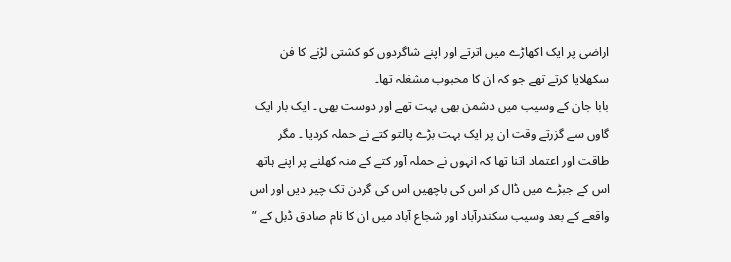اراضی پر ایک اکھاڑے میں اترتے اور اپنے شاگردوں کو کشتی لڑنے کا فن سکھلایا کرتے تھے جو کہ ان کا محبوب مشغلہ تھا۔
بابا جان کے وسیب میں دشمن بھی بہت تھے اور دوست بھی ۔ ایک بار ایک گاوں سے گزرتے وقت ان پر ایک بہت بڑے پالتو کتے نے حملہ کردیا ۔ مگر طاقت اور اعتماد اتنا تھا کہ انہوں نے حملہ آور کتے کے منہ کھلنے پر اپنے ہاتھ اس کے جبڑے میں ڈال کر اس کی باچھیں اس کی گردن تک چیر دیں اور اس واقعے کے بعد وسیب سکندرآباد اور شجاع آباد میں ان کا نام صادق ڈبل کے ”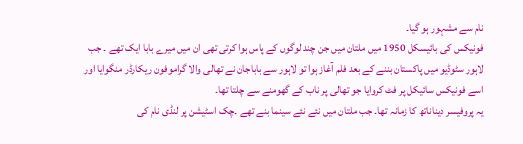نام سے مشہور ہو گیا۔
فونیکس کی بائیسکل 1950 میں ملتان میں جن چند لوگوں کے پاس ہوا کرتی تھی ان میں میرے بابا ایک تھے ۔ جب لاہور سٹوڈیو میں پاکستان بننے کے بعد فلم آغاز ہوا تو لاہور سے باباجان نے تھالی والا گراموفون ریکارڈر منگوایا اور اسے فونیکس سائیکل پر فٹ کروایا جو تھالی پر ناب کے گھومنے سے چلتا تھا۔
یہ پروفیسر دیناناتھ کا زمانہ تھا۔ جب ملتان میں نئے نئے سینما بنے تھے ۔چک اسٹیشن پر لنڈی نام کی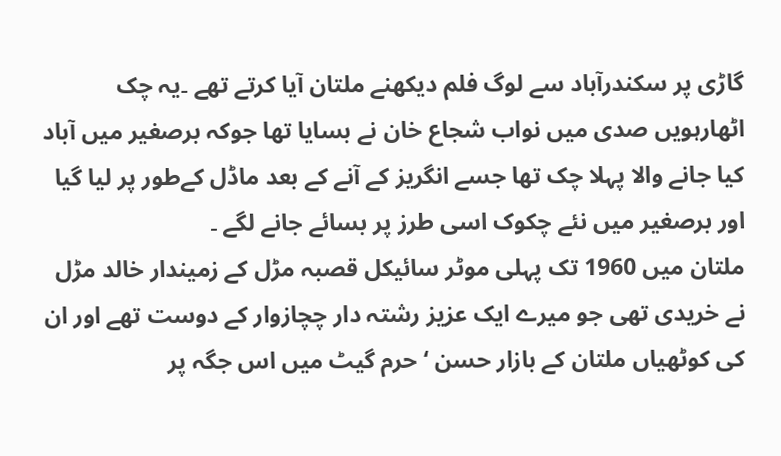گاڑی پر سکندرآباد سے لوگ فلم دیکھنے ملتان آیا کرتے تھے ۔یہ چک اٹھارہویں صدی میں نواب شجاع خان نے بسایا تھا جوکہ برصغیر میں آباد کیا جانے والا پہلا چک تھا جسے انگریز کے آنے کے بعد ماڈل کےطور پر لیا گیا اور برصغیر میں نئے چکوک اسی طرز پر بسائے جانے لگے ۔
ملتان میں 1960 تک پہلی موٹر سائیکل قصبہ مڑل کے زمیندار خالد مڑل نے خریدی تھی جو میرے ایک عزیز رشتہ دار چچازوار کے دوست تھے اور ان کی کوٹھیاں ملتان کے بازار حسن ‘حرم گیٹ میں اس جگہ پر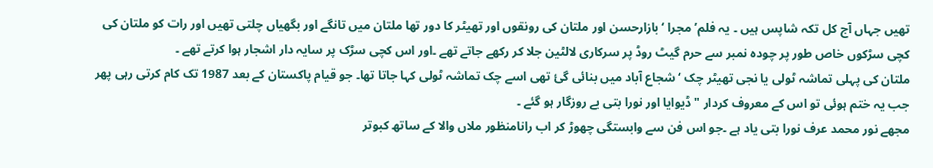تھیں جہاں آج کل تکہ شاپس ہیں ۔ یہ فلم’ مجرا ‘ بازارحسن اور ملتان کی رونقوں اور تھیٹر کا دور تھا ملتان میں تانگے اور بگھیاں چلتی تھیں اور رات کو ملتان کی کچی سڑکوں خاص طور پر چودہ نمبر سے حرم گیٹ روڈ پر سرکاری لالٹین جلا کر رکھے جاتے تھے ۔اور اس کچی سڑک پر سایہ دار اشجار ہوا کرتے تھے ۔
ملتان کی پہلی تماشہ ٹولی یا نجی تھیٹر چک ‘ شجاع آباد میں بنائی گئ تھی اسے چک تماشہ ٹولی کہا جاتا تھا۔ جو قیام پاکستان کے بعد 1987 تک کام کرتی رہی پھر جب یہ ختم ہوئی تو اس کے معروف کردار "ڈیوایا اور نورا بتی بے روزگار ہو گئے ۔
مجھے نور محمد عرف نورا بتی یاد ہے ۔جو اس فن سے وابستگی چھوڑ کر اب رانامنظور ملاں والا کے ساتھ کبوتر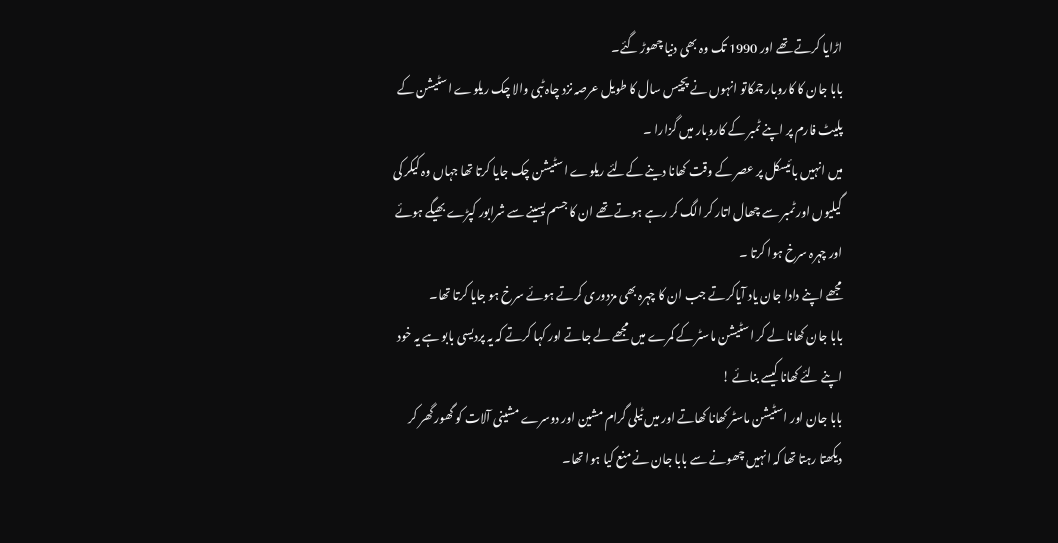اڑایا کرتے تھے اور 1990 تک وہ بھی دنیا چھوڑ گئے۔
بابا جان کا کاروبار چمکاتو انہوں نے پچیس سال کا طویل عرصہ نزد چاہ ٹبی والا چک ریلوے اسٹیشن کے پلیٹ فارم پر اپنے ٹمبر کے کاروبار میں گزارا ۔
میں انہیں بائیسکل پر عصر کے وقت کھانا دینے کےلئے ریلوے اسٹیشن چک جایا کرتا تھا جہاں وہ کیکر کی گیلیوں اور ٹمبر سے چھال اتار کر الگ کر رہے ہوتے تھے ان کا جسم پسینے سے شرابور کپڑے بھیگے ہوئے اور چہرہ سرخ ہوا کرتا ۔
مجھے اپنے دادا جان یاد آیاکرتے جب ان کا چہرہ بھی مزدوری کرتے ہوئے سرخ ہو جایا کرتا تھا۔
بابا جان کھانا لے کر اسٹیشن ماسٹر کے کمرے میں مجھے لے جاتے اور کہا کرتے کہ یہ پردیسی بابو ہے یہ خود اپنے لئے کھانا کیسے بنائے !
بابا جان اور اسٹیشن ماسٹر کھانا کھاتے اور میں ٹیلی گرام مشین اور دوسرے مشینی آلات کو گھور گھر کر دیکھتا رہتا تھا کہ انہیں چھونے سے بابا جان نے منع کیا ہوا تھا۔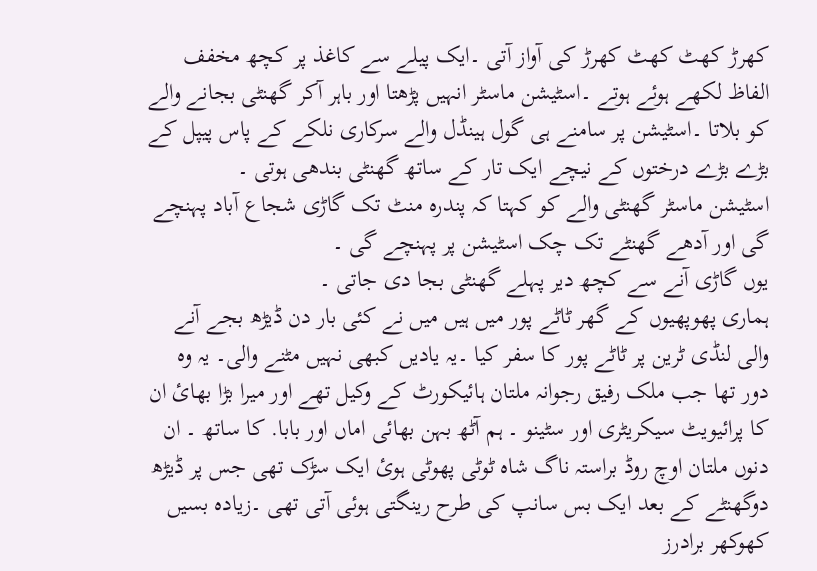کھرڑ کھٹ کھٹ کھرڑ کی آواز آتی ۔ایک پیلے سے کاغذ پر کچھ مخفف الفاظ لکھے ہوئے ہوتے ۔اسٹیشن ماسٹر انہیں پڑھتا اور باہر آکر گھنٹی بجانے والے کو بلاتا ۔اسٹیشن پر سامنے ہی گول ہینڈل والے سرکاری نلکے کے پاس پیپل کے بڑے بڑے درختوں کے نیچے ایک تار کے ساتھ گھنٹی بندھی ہوتی ۔
اسٹیشن ماسٹر گھنٹی والے کو کہتا کہ پندرہ منٹ تک گاڑی شجاع آباد پہنچے گی اور آدھے گھنٹے تک چک اسٹیشن پر پہنچے گی ۔
یوں گاڑی آنے سے کچھ دیر پہلے گھنٹی بجا دی جاتی ۔
ہماری پھوپھیوں کے گھر ٹاٹے پور میں ہیں میں نے کئی بار دن ڈیڑھ بجے آنے والی لنڈی ٹرین پر ٹاٹے پور کا سفر کیا ۔یہ یادیں کبھی نہیں مٹنے والی۔ یہ وہ دور تھا جب ملک رفیق رجوانہ ملتان ہائیکورٹ کے وکیل تھے اور میرا بڑا بھائ ان کا پرائیویٹ سیکریٹری اور سٹینو ۔ ہم آٹھ بہن بھائی اماں اور بابا. کا ساتھ ۔ ان دنوں ملتان اوچ روڈ براستہ ناگ شاہ ٹوٹی پھوٹی ہوئ ایک سڑک تھی جس پر ڈیڑھ دوگھنٹے کے بعد ایک بس سانپ کی طرح رینگتی ہوئی آتی تھی ۔زیادہ بسیں کھوکھر برادرز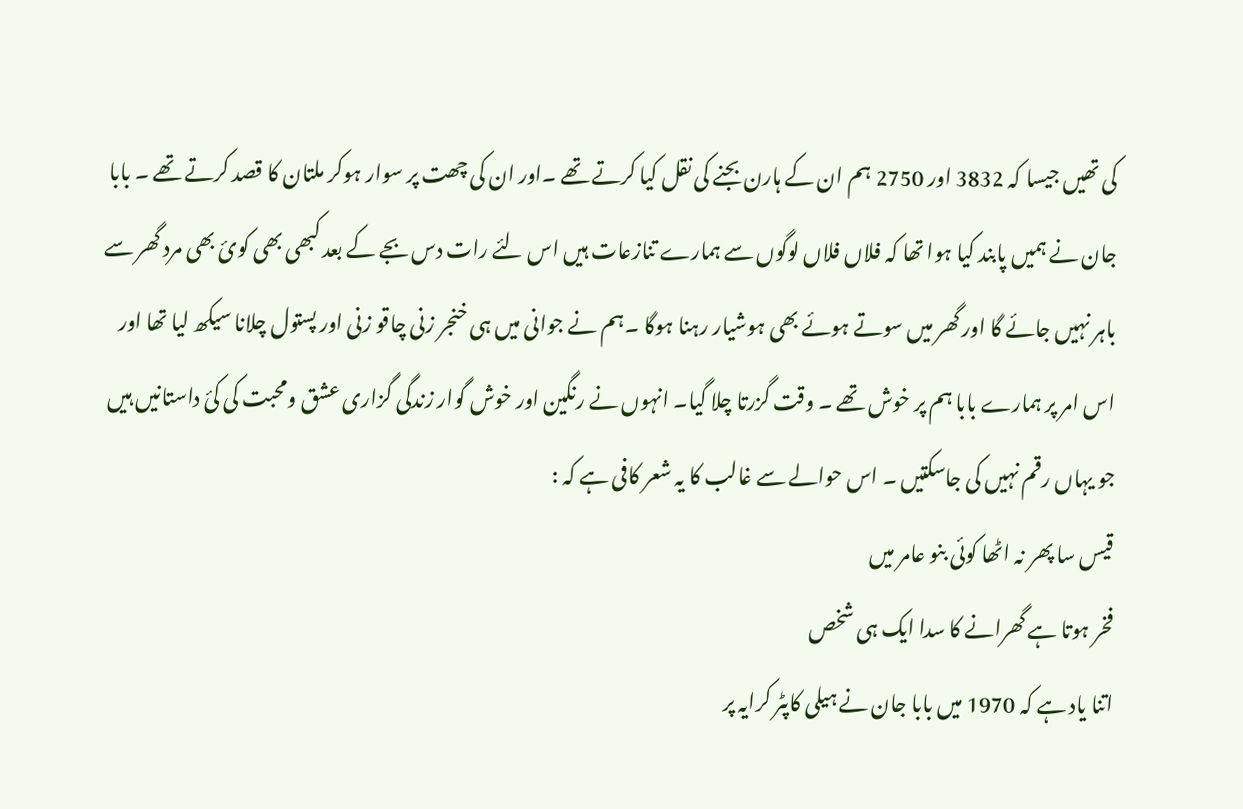کی تھیں جیسا کہ 3832 اور 2750 ہم ان کے ہارن بجنے کی نقل کیا کرتے تھے ۔اور ان کی چھت پر سوار ہوکر ملتان کا قصد کرتے تھے ۔ بابا جان نے ہمیں پابند کیا ہوا تھا کہ فلاں فلاں لوگوں سے ہمارے تنازعات ہیں اس لئے رات دس بجے کے بعد کبھی بھی کوئ بھی مرد گھر سے باہر نہیں جائے گا اور گھر میں سوتے ہوئے بھی ہوشیار رہنا ہوگا ۔ہم نے جوانی میں ہی خنجر زنی چاقو زنی اور پستول چلانا سیکھ لیا تھا اور اس امر پر ہمارے بابا ہم پر خوش تھے ۔ وقت گزرتا چلا گیا۔ انہوں نے رنگین اور خوش گوار زندگی گزاری عشق ومحبت کی کئ داستانیں ہیں جو یہاں رقم نہیں کی جاسکتیں ۔ اس حوالے سے غالب کا یہ شعر کافی ہے کہ :
قیس سا پھر نہ اٹھا کوئی بنو عامر میں
فخر ہوتا ہے گھرانے کا سدا ایک ہی شخص
اتنا یاد ہے کہ 1970 میں بابا جان نے ہیلی کاپٹر کرایہ پر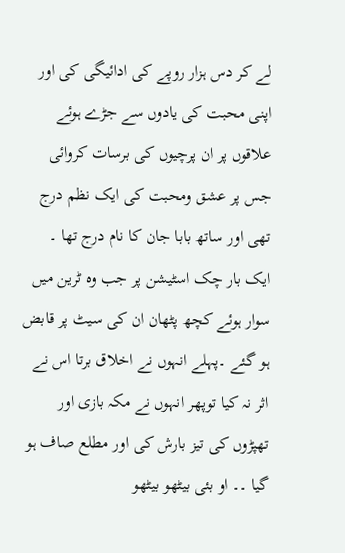لے کر دس ہزار روپے کی ادائیگی کی اور اپنی محبت کی یادوں سے جڑے ہوئے علاقوں پر ان پرچیوں کی برسات کروائی جس پر عشق ومحبت کی ایک نظم درج تھی اور ساتھ بابا جان کا نام درج تھا ۔
ایک بار چک اسٹیشن پر جب وہ ٹرین میں سوار ہوئے کچھ پٹھان ان کی سیٹ پر قابض ہو گئے ۔پہلے انہوں نے اخلاق برتا اس نے اثر نہ کیا توپھر انہوں نے مکہ بازی اور تھپڑوں کی تیز بارش کی اور مطلع صاف ہو گیا ۔۔ او بئی بیٹھو بیٹھو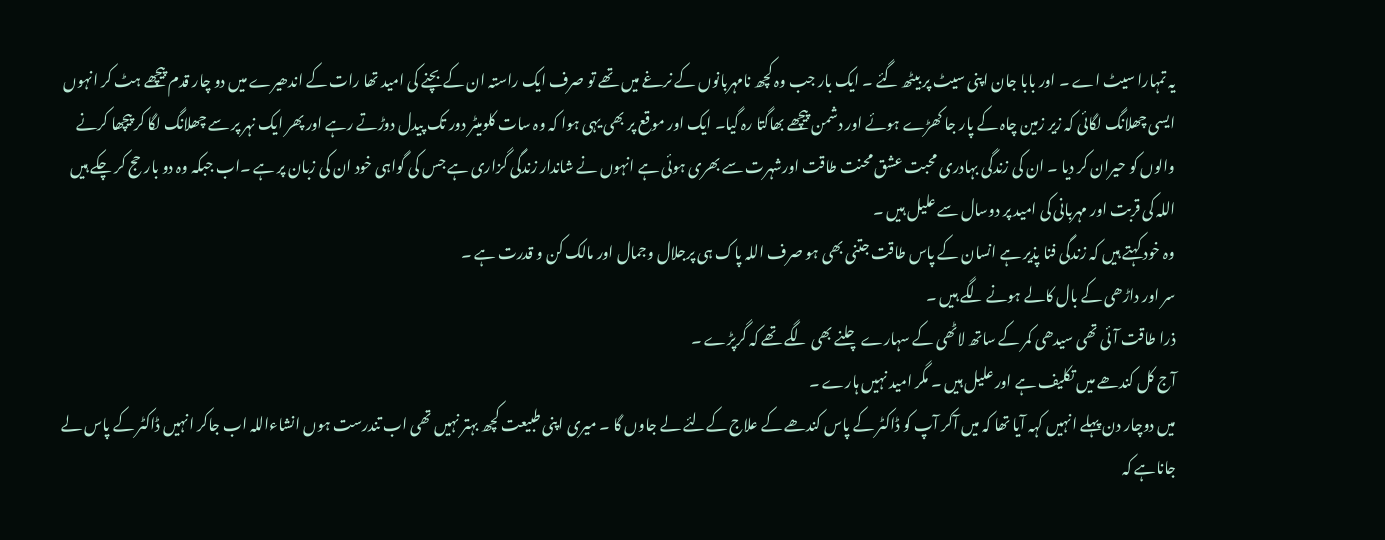یہ تمہارا سیٹ اے ۔ اور بابا جان اپنی سیٹ پر بیٹھ گئے ۔ ایک بار جب وہ کچھ نامہربانوں کے نرغے میں تھے تو صرف ایک راستہ ان کے بچنے کی امید تھا رات کے اندھیرے میں دو چار قدم پیچھے ہٹ کر انہوں ایسی چھلانگ لگائی کہ زیر زمین چاہ کے پار جا کھڑے ہوئے اور دشمن پیچھے بھاگتا رہ گیا۔ ایک اور موقع پر بھی یہی ہوا کہ وہ سات کلومیٹر دور تک پیدل دوڑتے رہے اور پھر ایک نہر پر سے چھلانگ لگا کر پیچھا کرنے والوں کو حیران کر دیا ۔ ان کی زندگی بہادری محبت عشق محنت طاقت اورشہرت سے بھری ہوئی ہے انہوں نے شاندار زندگی گزاری ہے جس کی گواہی خود ان کی زبان پر ہے ۔اب جبکہ وہ دو بار حج کر چکے ہیں اللہ کی قربت اور مہربانی کی امید پر دوسال سے علیل ہیں ۔
وہ خود کہتے ہیں کہ زندگی فنا پذیر ہے انسان کے پاس طاقت جتنی بھی ہو صرف اللہ پاک ہی پرجلال وجمال اور مالک کن و قدرت ہے ۔
سر اور داڑھی کے بال کالے ہونے لگے ہیں ۔
ذرا طاقت آئی تھی سیدھی کمر کے ساتھ لاٹھی کے سہارے چلنے بھی لگے تھے کہ گرپڑے ۔
آج کل کندھے میں تکلیف ہے اور علیل ہیں ۔ مگر امید نہیں ہارے ۔
میں دوچار دن پہلے انہیں کہہ آیا تھا کہ میں آکر آپ کو ڈاکٹر کے پاس کندھے کے علاج کےلئے لے جاوں گا ۔ میری اپنی طبیعت کچھ بہتر نہیں تھی اب تندرست ہوں انشاءاللہ اب جاکر انہیں ڈاکٹر کے پاس لے جاناہے کہ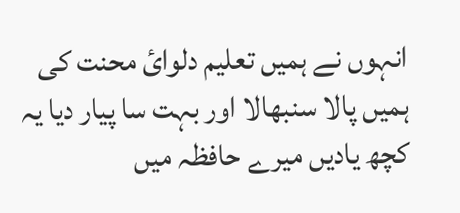انہوں نے ہمیں تعلیم دلوائ محنت کی ہمیں پالا سنبھالا اور بہت سا پیار دیا یہ کچھ یادیں میرے حافظہ میں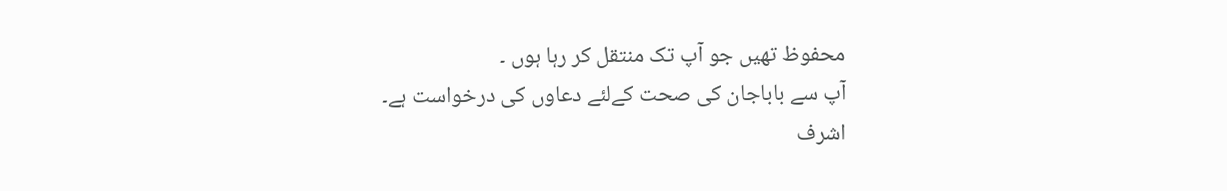محفوظ تھیں جو آپ تک منتقل کر رہا ہوں ۔
آپ سے باباجان کی صحت کےلئے دعاوں کی درخواست ہے۔
اشرف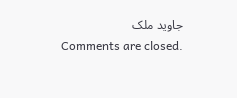جاوید ملک
Comments are closed.